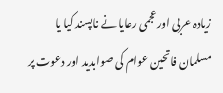زیادہ عربی اور عجمی رعایا نے ناپسند کیا یا مسلمان فاتحین عوام کی صوابدید اور دعوت پر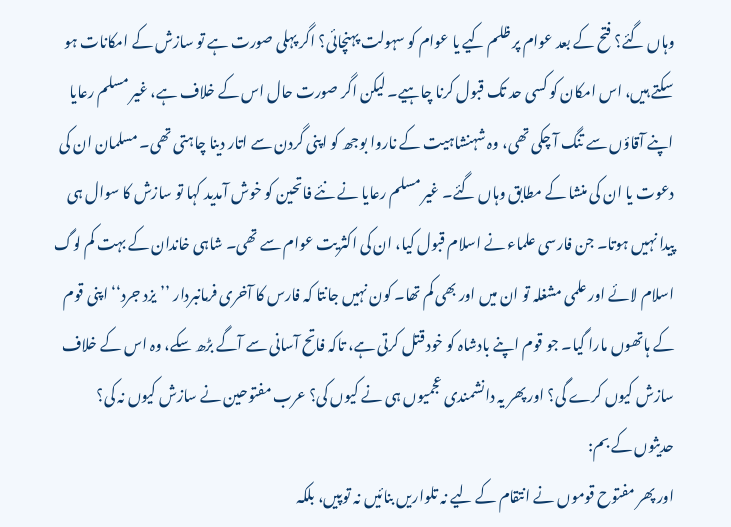وہاں گئے؟ فتح کے بعد عوام پر ظلم کیے یا عوام کو سہولت پہنچائی؟ اگر پہلی صورت ہے تو سازش کے امکانات ہو سکتے ہیں، اس امکان کو کسی حد تک قبول کرنا چاہیے۔ لیکن اگر صورت حال اس کے خلاف ہے، غیر مسلم رعایا اپنے آقاؤں سے تنگ آ چکی تھی، وہ شہنشاہیت کے ناروا بوجھ کو اپنی گردن سے اتار دینا چاہتی تھی۔ مسلمان ان کی دعوت یا ان کی منشا کے مطابق وہاں گئے۔ غیر مسلم رعایا نے نئے فاتحین کو خوش آمدید کہا تو سازش کا سوال ہی پیدا نہیں ہوتا۔ جن فارسی علماء نے اسلام قبول کیا، ان کی اکثریت عوام سے تھی۔ شاہی خاندان کے بہت کم لوگ اسلام لائے اور علمی مشغلہ تو ان میں اور بھی کم تھا۔ کون نہیں جانتا کہ فارس کا آخری فرمانبردار ’’یزد جرد‘‘ اپنی قوم کے ہاتھوں مارا گیا۔ جو قوم اپنے بادشاہ کو خود قتل کرتی ہے، تاکہ فاتح آسانی سے آگے بڑھ سکے، وہ اس کے خلاف سازش کیوں کرے گی؟ اور پھر یہ دانشمندی عجمیوں ہی نے کیوں کی؟ عرب مفتوحین نے سازش کیوں نہ کی؟
حدیثوں کے بم:
اور پھر مفتوح قوموں نے انتقام کے لیے نہ تلواریں بنائیں نہ توپیں، بلکہ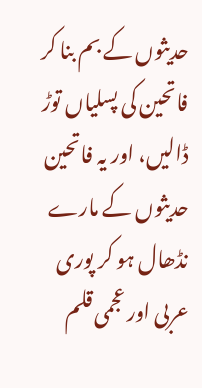حدیثوں کے بم بنا کر فاتحین کی پسلیاں توڑ ڈالیں، اور یہ فاتحین حدیثوں کے مارے نڈھال ہو کر پوری عربی اور عجمی قلم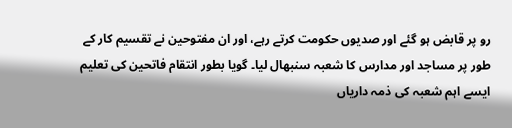رو پر قابض ہو گئے اور صدیوں حکومت کرتے رہے، اور ان مفتوحین نے تقسیم کار کے طور پر مساجد اور مدارس کا شعبہ سنبھال لیا۔ گویا بطور انتقام فاتحین کی تعلیم ایسے اہم شعبہ کی ذمہ داریاں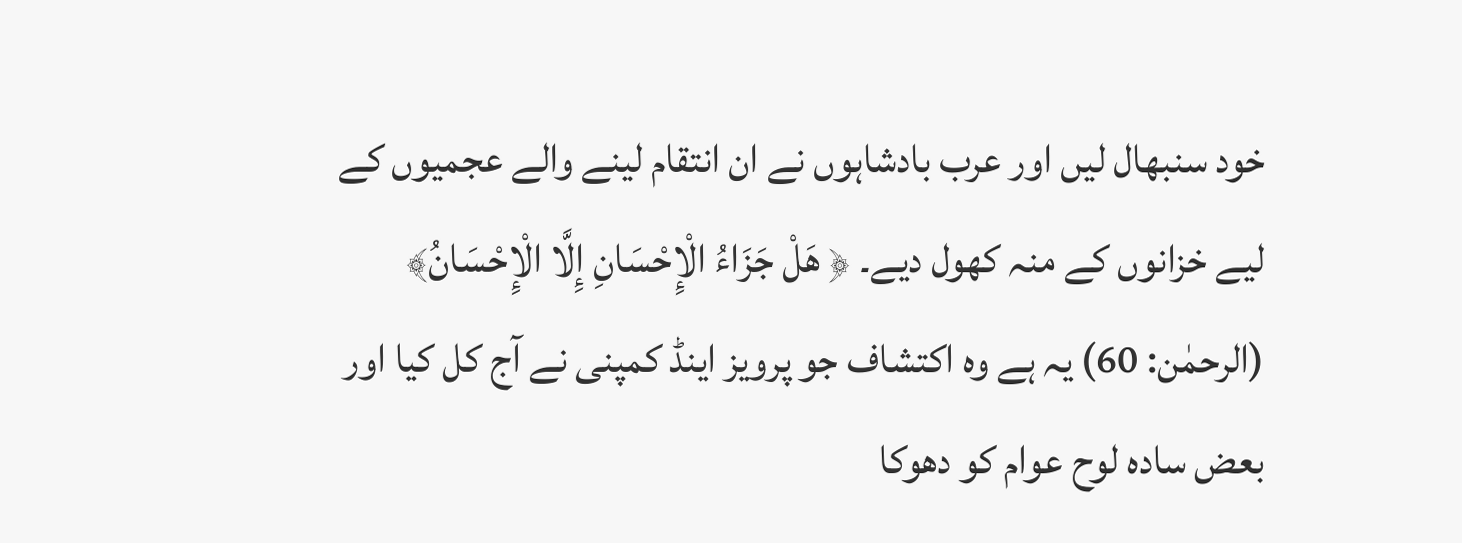خود سنبھال لیں اور عرب بادشاہوں نے ان انتقام لینے والے عجمیوں کے لیے خزانوں کے منہ کھول دیے۔ ﴿ هَلْ جَزَاءُ الْإِحْسَانِ إِلَّا الْإِحْسَانُ﴾ (الرحمٰن: 60) یہ ہے وہ اکتشاف جو پرویز اینڈ کمپنی نے آج کل کیا اور بعض سادہ لوح عوام کو دھوکا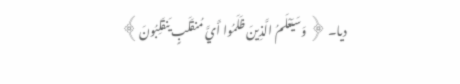دیا۔ ﴿ وَسَيَعْلَمُ الَّذِينَ ظَلَمُوا أَيَّ مُنقَلَبٍ يَنقَلِبُونَ﴾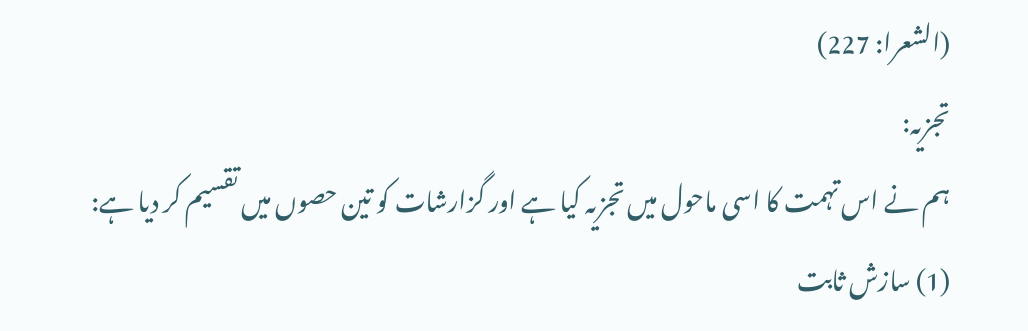(الشعرا: 227)
تجزیہ:
ہم نے اس تہمت کا اسی ماحول میں تجزیہ کیا ہے اور گزارشات کو تین حصوں میں تقسیم کر دیا ہے:
(1) سازش ثابت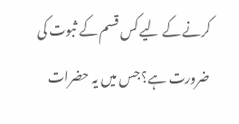کرنے کے لیے کس قسم کے ثبوت کی ضرورت ہے؟ جس میں یہ حضرات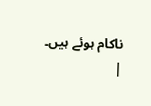ناکام ہوئے ہیں۔
|